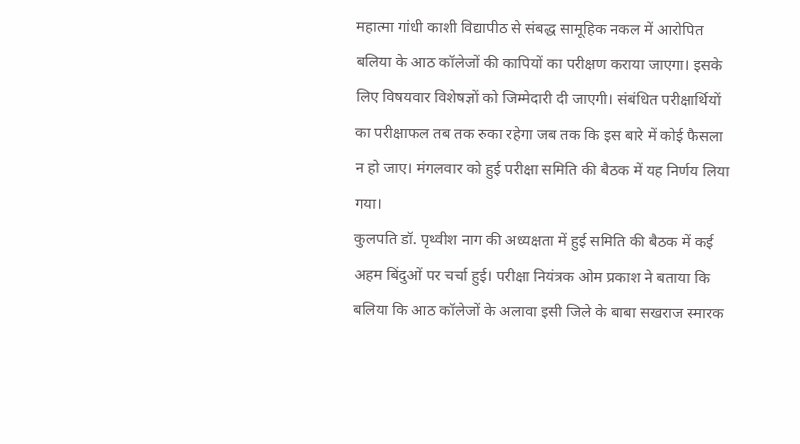महात्मा गांधी काशी विद्यापीठ से संबद्ध सामूहिक नकल में आरोपित बलिया के आठ कॉलेजों की कापियों का परीक्षण कराया जाएगा। इसके लिए विषयवार विशेषज्ञों को जिम्मेदारी दी जाएगी। संबंधित परीक्षार्थियों का परीक्षाफल तब तक रुका रहेगा जब तक कि इस बारे में कोई फैसला न हो जाए। मंगलवार को हुई परीक्षा समिति की बैठक में यह निर्णय लिया गया।
कुलपति डॉ. पृथ्वीश नाग की अध्यक्षता में हुई समिति की बैठक में कई अहम बिंदुओं पर चर्चा हुई। परीक्षा नियंत्रक ओम प्रकाश ने बताया कि बलिया कि आठ कॉलेजों के अलावा इसी जिले के बाबा सखराज स्मारक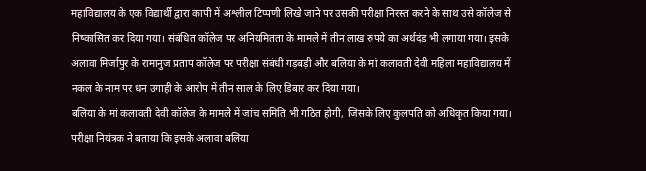महाविद्यालय के एक विद्यार्थी द्वारा कापी में अश्लील टिप्पणी लिखे जाने पर उसकी परीक्षा निरस्त करने के साथ उसे कॉलेज से निष्कासित कर दिया गया। संबंधित कॉलेज पर अनियमितता के मामले में तीन लाख रुपये का अर्थदंड भी लगाया गया। इसके अलावा मिर्जापुर के रामानुज प्रताप कॉलेज पर परीक्षा संबंधी गड़बड़ी और बलिया के मां कलावती देवी महिला महाविद्यालय में नकल के नाम पर धन उगाही के आरोप में तीन साल के लिए डिबार कर दिया गया।
बलिया के मां कलावती देवी कॉलेज के मामले में जांच समिति भी गठित होगी, जिसके लिए कुलपति को अधिकृत किया गया। परीक्षा नियंत्रक ने बताया कि इसके अलावा बलिया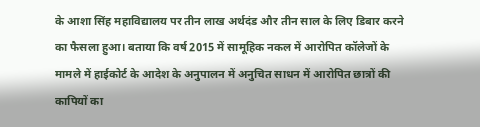के आशा सिंह महाविद्यालय पर तीन लाख अर्थदंड और तीन साल के लिए डिबार करने का फैसला हुआ। बताया कि वर्ष 2015 में सामूहिक नकल में आरोपित कॉलेजों के मामले में हाईकोर्ट के आदेश के अनुपालन में अनुचित साधन में आरोपित छात्रों की कापियों का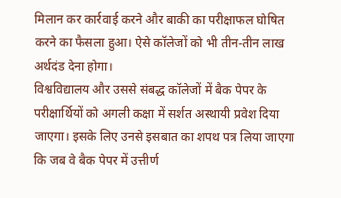मिलान कर कार्रवाई करने और बाकी का परीक्षाफल घोषित करने का फैसला हुआ। ऐसे कॉलेजों को भी तीन-तीन लाख अर्थदंड देना होगा।
विश्वविद्यालय और उससे संबद्ध कॉलेजों में बैक पेपर के परीक्षार्थियों को अगली कक्षा में सर्शत अस्थायी प्रवेश दिया जाएगा। इसके लिए उनसे इसबात का शपथ पत्र लिया जाएगा कि जब वे बैक पेपर में उत्तीर्ण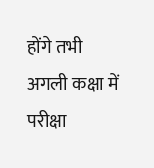होंगे तभी अगली कक्षा में परीक्षा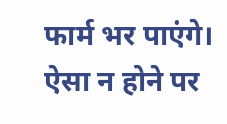फार्म भर पाएंगे। ऐसा न होने पर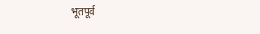भूतपूर्व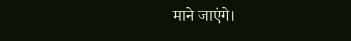माने जाएंगे।